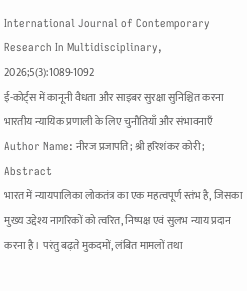International Journal of Contemporary Research In Multidisciplinary, 2026;5(3):1089-1092
ई-कोर्ट्स में कानूनी वैधता और साइबर सुरक्षा सुनिश्चित करना भारतीय न्यायिक प्रणाली के लिए चुनौतियाँ और संभावनाएँ
Author Name: नीरज प्रजापति; श्री हरिशंकर कोरी;
Abstract
भारत में न्यायपालिका लोकतंत्र का एक महत्वपूर्ण स्तंभ है, जिसका मुख्य उद्देश्य नागरिकों को त्वरित, निष्पक्ष एवं सुलभ न्याय प्रदान करना है। परंतु बढ़ते मुकदमों, लंबित मामलों तथा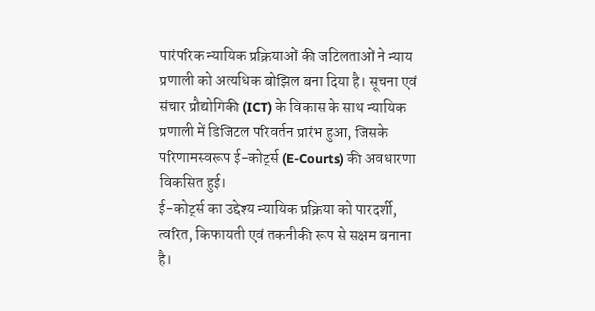पारंपरिक न्यायिक प्रक्रियाओं की जटिलताओं ने न्याय प्रणाली को अत्यधिक बोझिल बना दिया है। सूचना एवं संचार प्रौद्योगिकी (ICT) के विकास के साथ न्यायिक प्रणाली में डिजिटल परिवर्तन प्रारंभ हुआ, जिसके परिणामस्वरूप ई-कोर्ट्स (E-Courts) की अवधारणा विकसित हुई।
ई-कोर्ट्स का उद्देश्य न्यायिक प्रक्रिया को पारदर्शी, त्वरित, किफायती एवं तकनीकी रूप से सक्षम बनाना है।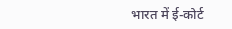भारत में ई-कोर्ट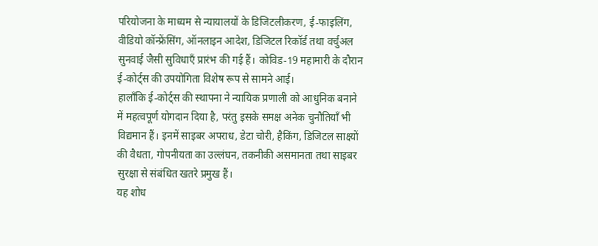परियोजना के माध्यम से न्यायालयों के डिजिटलीकरण, ई-फाइलिंग, वीडियो कॉन्फ्रेंसिंग, ऑनलाइन आदेश, डिजिटल रिकॉर्ड तथा वर्चुअल सुनवाई जैसी सुविधाएँ प्रारंभ की गई हैं। कोविड-19 महामारी के दौरान ई-कोर्ट्स की उपयोगिता विशेष रूप से सामने आई।
हालाँकि ई-कोर्ट्स की स्थापना ने न्यायिक प्रणाली को आधुनिक बनाने में महत्वपूर्ण योगदान दिया है, परंतु इसके समक्ष अनेक चुनौतियाँ भी विद्यमान हैं। इनमें साइबर अपराध, डेटा चोरी, हैकिंग, डिजिटल साक्ष्यों की वैधता, गोपनीयता का उल्लंघन, तकनीकी असमानता तथा साइबर सुरक्षा से संबंधित खतरे प्रमुख हैं।
यह शोध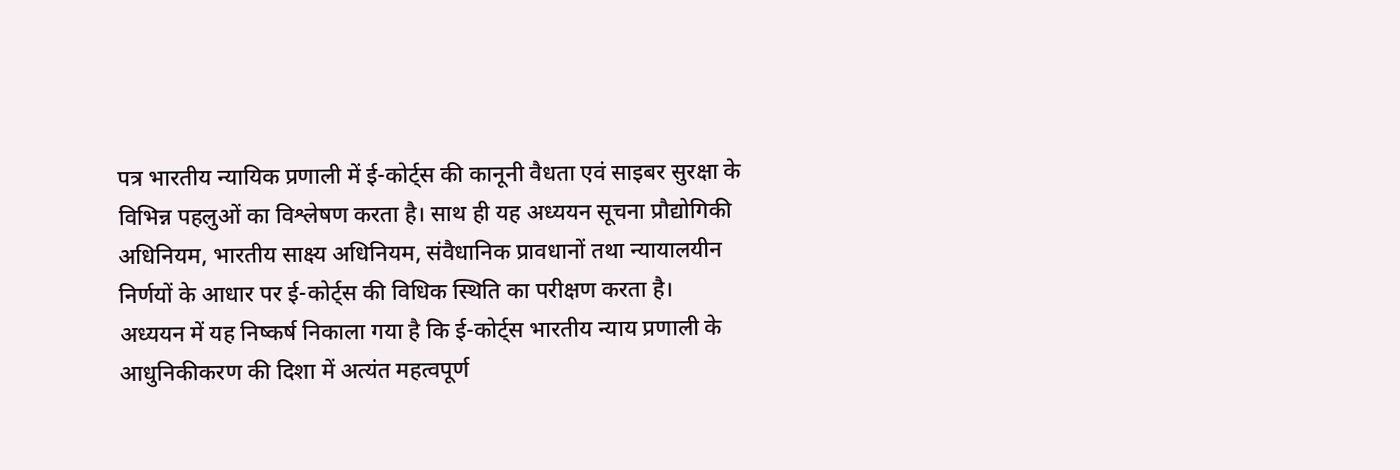पत्र भारतीय न्यायिक प्रणाली में ई-कोर्ट्स की कानूनी वैधता एवं साइबर सुरक्षा के विभिन्न पहलुओं का विश्लेषण करता है। साथ ही यह अध्ययन सूचना प्रौद्योगिकी अधिनियम, भारतीय साक्ष्य अधिनियम, संवैधानिक प्रावधानों तथा न्यायालयीन निर्णयों के आधार पर ई-कोर्ट्स की विधिक स्थिति का परीक्षण करता है।
अध्ययन में यह निष्कर्ष निकाला गया है कि ई-कोर्ट्स भारतीय न्याय प्रणाली के आधुनिकीकरण की दिशा में अत्यंत महत्वपूर्ण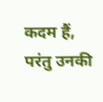कदम हैं, परंतु उनकी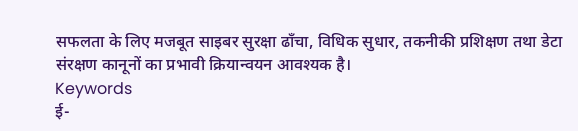सफलता के लिए मजबूत साइबर सुरक्षा ढाँचा, विधिक सुधार, तकनीकी प्रशिक्षण तथा डेटा संरक्षण कानूनों का प्रभावी क्रियान्वयन आवश्यक है।
Keywords
ई-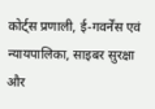कोर्ट्स प्रणाली, ई-गवर्नेंस एवं न्यायपालिका, साइबर सुरक्षा और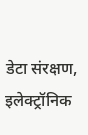डेटा संरक्षण, इलेक्ट्रॉनिक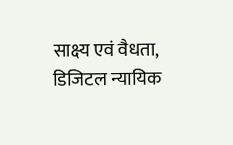साक्ष्य एवं वैधता, डिजिटल न्यायिक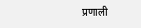प्रणाली